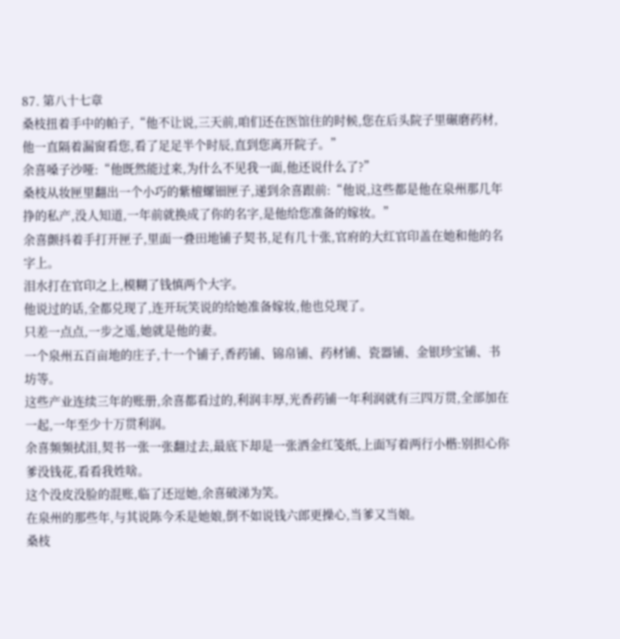87. 第八十七章
桑枝扭着手中的帕子,“他不让说,三天前,咱们还在医馆住的时候,您在后头院子里碾磨药材,他一直隔着漏窗看您,看了足足半个时辰,直到您离开院子。”
余喜嗓子沙哑:“他既然能过来,为什么不见我一面,他还说什么了?”
桑枝从妆匣里翻出一个小巧的紫檀螺钿匣子,递到余喜跟前:“他说,这些都是他在泉州那几年挣的私产,没人知道,一年前就换成了你的名字,是他给您准备的嫁妆。”
余喜颤抖着手打开匣子,里面一叠田地铺子契书,足有几十张,官府的大红官印盖在她和他的名字上。
泪水打在官印之上,模糊了钱慎两个大字。
他说过的话,全都兑现了,连开玩笑说的给她准备嫁妆,他也兑现了。
只差一点点,一步之遥,她就是他的妻。
一个泉州五百亩地的庄子,十一个铺子,香药铺、锦帛铺、药材铺、瓷器铺、金银珍宝铺、书坊等。
这些产业连续三年的账册,余喜都看过的,利润丰厚,光香药铺一年利润就有三四万贯,全部加在一起,一年至少十万贯利润。
余喜频频拭泪,契书一张一张翻过去,最底下却是一张洒金红笺纸,上面写着两行小楷:别担心你爹没钱花,看看我姓啥。
这个没皮没脸的混账,临了还逗她,余喜破涕为笑。
在泉州的那些年,与其说陈今禾是她娘,倒不如说钱六郎更操心,当爹又当娘。
桑枝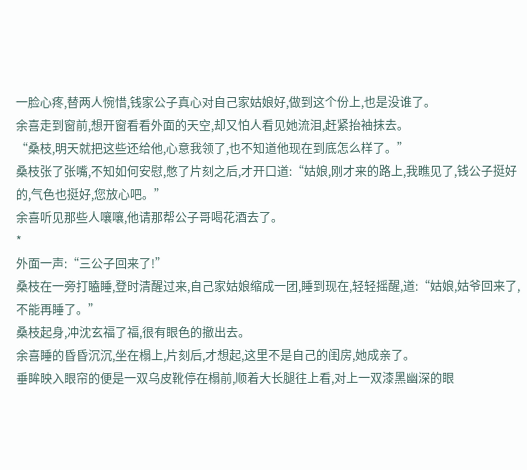一脸心疼,替两人惋惜,钱家公子真心对自己家姑娘好,做到这个份上,也是没谁了。
余喜走到窗前,想开窗看看外面的天空,却又怕人看见她流泪,赶紧抬袖抹去。
“桑枝,明天就把这些还给他,心意我领了,也不知道他现在到底怎么样了。”
桑枝张了张嘴,不知如何安慰,憋了片刻之后,才开口道:“姑娘,刚才来的路上,我瞧见了,钱公子挺好的,气色也挺好,您放心吧。”
余喜听见那些人嚷嚷,他请那帮公子哥喝花酒去了。
*
外面一声:“三公子回来了!”
桑枝在一旁打瞌睡,登时清醒过来,自己家姑娘缩成一团,睡到现在,轻轻摇醒,道:“姑娘,姑爷回来了,不能再睡了。”
桑枝起身,冲沈玄福了福,很有眼色的撤出去。
余喜睡的昏昏沉沉,坐在榻上,片刻后,才想起,这里不是自己的闺房,她成亲了。
垂眸映入眼帘的便是一双乌皮靴停在榻前,顺着大长腿往上看,对上一双漆黑幽深的眼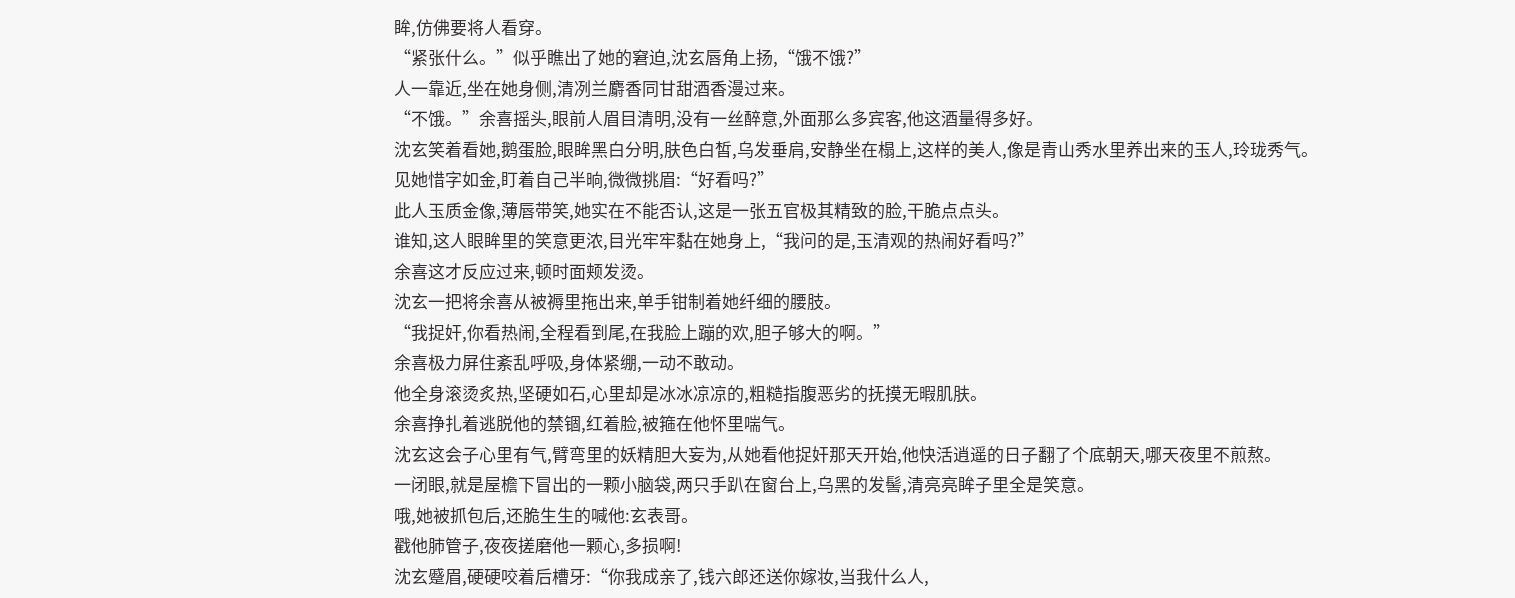眸,仿佛要将人看穿。
“紧张什么。”似乎瞧出了她的窘迫,沈玄唇角上扬,“饿不饿?”
人一靠近,坐在她身侧,清冽兰麝香同甘甜酒香漫过来。
“不饿。”余喜摇头,眼前人眉目清明,没有一丝醉意,外面那么多宾客,他这酒量得多好。
沈玄笑着看她,鹅蛋脸,眼眸黑白分明,肤色白皙,乌发垂肩,安静坐在榻上,这样的美人,像是青山秀水里养出来的玉人,玲珑秀气。
见她惜字如金,盯着自己半晌,微微挑眉:“好看吗?”
此人玉质金像,薄唇带笑,她实在不能否认,这是一张五官极其精致的脸,干脆点点头。
谁知,这人眼眸里的笑意更浓,目光牢牢黏在她身上,“我问的是,玉清观的热闹好看吗?”
余喜这才反应过来,顿时面颊发烫。
沈玄一把将余喜从被褥里拖出来,单手钳制着她纤细的腰肢。
“我捉奸,你看热闹,全程看到尾,在我脸上蹦的欢,胆子够大的啊。”
余喜极力屏住紊乱呼吸,身体紧绷,一动不敢动。
他全身滚烫炙热,坚硬如石,心里却是冰冰凉凉的,粗糙指腹恶劣的抚摸无暇肌肤。
余喜挣扎着逃脱他的禁锢,红着脸,被箍在他怀里喘气。
沈玄这会子心里有气,臂弯里的妖精胆大妄为,从她看他捉奸那天开始,他快活逍遥的日子翻了个底朝天,哪天夜里不煎熬。
一闭眼,就是屋檐下冒出的一颗小脑袋,两只手趴在窗台上,乌黑的发髻,清亮亮眸子里全是笑意。
哦,她被抓包后,还脆生生的喊他:玄表哥。
戳他肺管子,夜夜搓磨他一颗心,多损啊!
沈玄蹙眉,硬硬咬着后槽牙:“你我成亲了,钱六郎还送你嫁妆,当我什么人,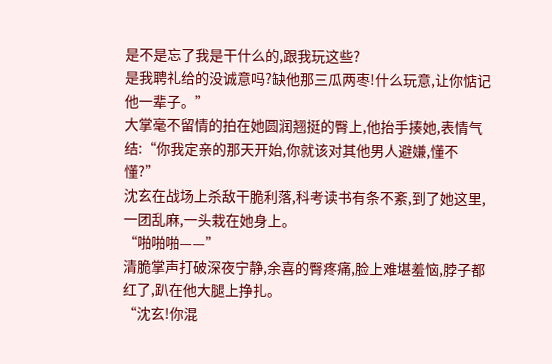是不是忘了我是干什么的,跟我玩这些?
是我聘礼给的没诚意吗?缺他那三瓜两枣!什么玩意,让你惦记他一辈子。”
大掌毫不留情的拍在她圆润翘挺的臀上,他抬手揍她,表情气结:“你我定亲的那天开始,你就该对其他男人避嫌,懂不懂?”
沈玄在战场上杀敌干脆利落,科考读书有条不紊,到了她这里,一团乱麻,一头栽在她身上。
“啪啪啪——”
清脆掌声打破深夜宁静,余喜的臀疼痛,脸上难堪羞恼,脖子都红了,趴在他大腿上挣扎。
“沈玄!你混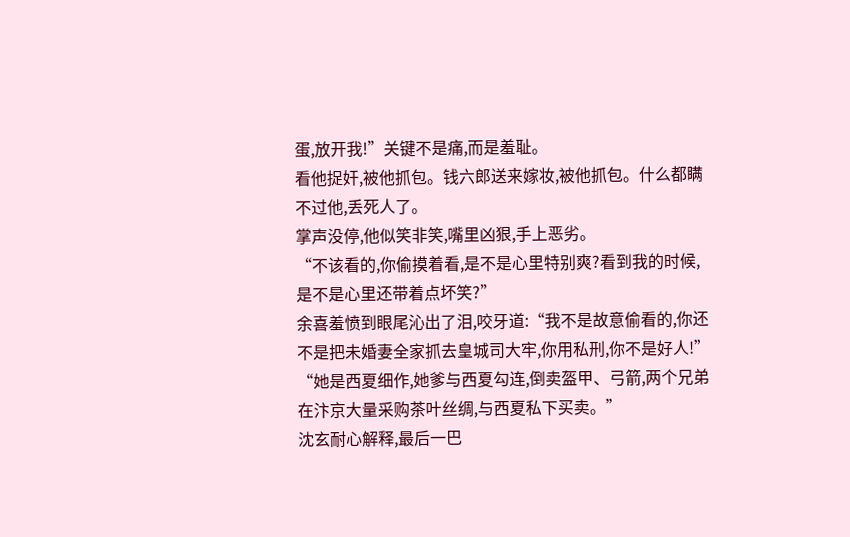蛋,放开我!”关键不是痛,而是羞耻。
看他捉奸,被他抓包。钱六郎送来嫁妆,被他抓包。什么都瞒不过他,丢死人了。
掌声没停,他似笑非笑,嘴里凶狠,手上恶劣。
“不该看的,你偷摸着看,是不是心里特别爽?看到我的时候,是不是心里还带着点坏笑?”
余喜羞愤到眼尾沁出了泪,咬牙道:“我不是故意偷看的,你还不是把未婚妻全家抓去皇城司大牢,你用私刑,你不是好人!”
“她是西夏细作,她爹与西夏勾连,倒卖盔甲、弓箭,两个兄弟在汴京大量采购茶叶丝绸,与西夏私下买卖。”
沈玄耐心解释,最后一巴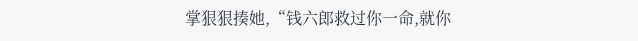掌狠狠揍她,“钱六郎救过你一命,就你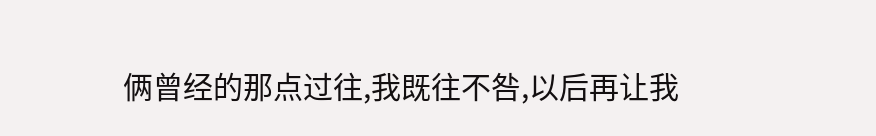俩曾经的那点过往,我既往不咎,以后再让我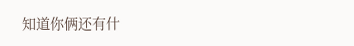知道你俩还有什